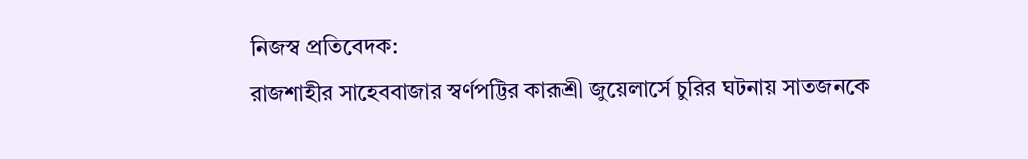নিজস্ব প্রতিবেদক:
রাজশাহীর সাহেববাজার স্বর্ণপট্টির কারূশ্রী জুয়েলার্সে চুরির ঘটনায় সাতজনকে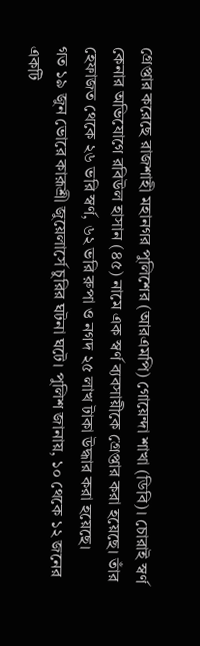গ্রেপ্তার করেছে রাজশাহী মহানগর পুলিশের (আরএমপি) গোয়েন্দা শাখা (ডিবি)। চোরাই স্বর্ণ কেনার অভিযোগে রবিউল হাসান (৪৫) নামে এক স্বর্ণ ব্যবসায়ীকে গ্রেপ্তার করা হয়েছে। তাঁর হেফাজত থেকে ২৬ ভরি স্বর্ণ, ৬২ ভরি রুপা ও নগদ ২৫ লাখ টাকা উদ্ধার করা হয়েছে।
গত ১৯ জুন ভোরে কারূশ্রী জুয়েলার্সে চুরির ঘটনা ঘটে। পুলিশ জানায়, ১০ থেকে ১২ জনের একটি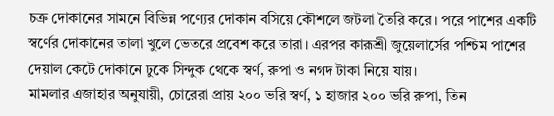চক্র দোকানের সামনে বিভিন্ন পণ্যের দোকান বসিয়ে কৌশলে জটলা তৈরি করে। পরে পাশের একটি স্বর্ণের দোকানের তালা খুলে ভেতরে প্রবেশ করে তারা। এরপর কারূশ্রী জুয়েলার্সের পশ্চিম পাশের দেয়াল কেটে দোকানে ঢুকে সিন্দুক থেকে স্বর্ণ, রুপা ও নগদ টাকা নিয়ে যায়।
মামলার এজাহার অনুযায়ী, চোরেরা প্রায় ২০০ ভরি স্বর্ণ, ১ হাজার ২০০ ভরি রুপা, তিন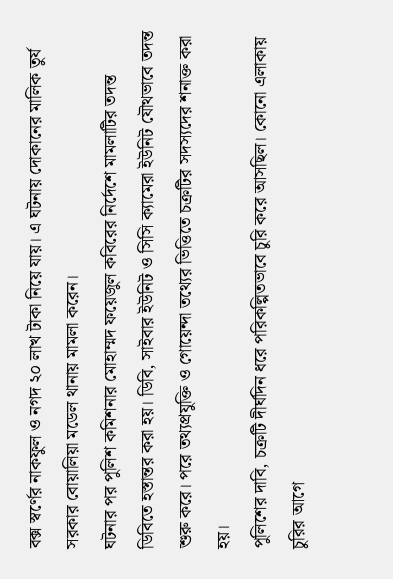বক্স স্বর্ণের নাকফুল ও নগদ ২০ লাখ টাকা নিয়ে যায়। এ ঘটনায় দোকানের মালিক তুর্য সরকার বোয়ালিয়া মডেল থানায় মামলা করেন।
ঘটনার পর পুলিশ কমিশনার মোহাম্মদ ফয়েজুল কবিরের নির্দেশে মামলাটির তদন্ত ডিবিতে হস্তান্তর করা হয়। ডিবি, সাইবার ইউনিট ও সিসি ক্যামেরা ইউনিট যৌথভাবে তদন্ত শুরু করে। পরে তথ্যপ্রযুক্তি ও গোয়েন্দা তথ্যের ভিত্তিতে চক্রটির সদস্যদের শনাক্ত করা হয়।
পুলিশের দাবি, চক্রটি দীর্ঘদিন ধরে পরিকল্পিতভাবে চুরি করে আসছিল। কোনো এলাকায় চুরির আগে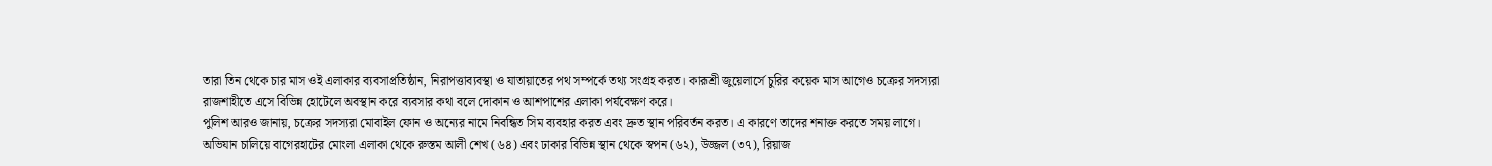তারা তিন থেকে চার মাস ওই এলাকার ব্যবসাপ্রতিষ্ঠান, নিরাপত্তাব্যবস্থা ও যাতায়াতের পথ সম্পর্কে তথ্য সংগ্রহ করত। কারূশ্রী জুয়েলার্সে চুরির কয়েক মাস আগেও চক্রের সদস্যরা রাজশাহীতে এসে বিভিন্ন হোটেলে অবস্থান করে ব্যবসার কথা বলে দোকান ও আশপাশের এলাকা পর্যবেক্ষণ করে।
পুলিশ আরও জানায়, চক্রের সদস্যরা মোবাইল ফোন ও অন্যের নামে নিবন্ধিত সিম ব্যবহার করত এবং দ্রুত স্থান পরিবর্তন করত। এ কারণে তাদের শনাক্ত করতে সময় লাগে।
অভিযান চালিয়ে বাগেরহাটের মোংলা এলাকা থেকে রুস্তম আলী শেখ (৬৪) এবং ঢাকার বিভিন্ন স্থান থেকে স্বপন (৬২), উজ্জল (৩৭), রিয়াজ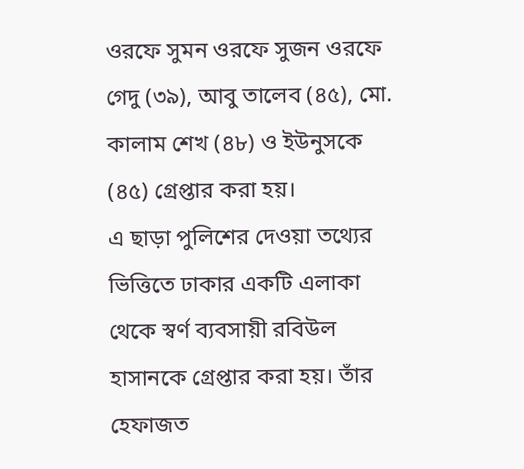ওরফে সুমন ওরফে সুজন ওরফে গেদু (৩৯), আবু তালেব (৪৫), মো. কালাম শেখ (৪৮) ও ইউনুসকে (৪৫) গ্রেপ্তার করা হয়।
এ ছাড়া পুলিশের দেওয়া তথ্যের ভিত্তিতে ঢাকার একটি এলাকা থেকে স্বর্ণ ব্যবসায়ী রবিউল হাসানকে গ্রেপ্তার করা হয়। তাঁর হেফাজত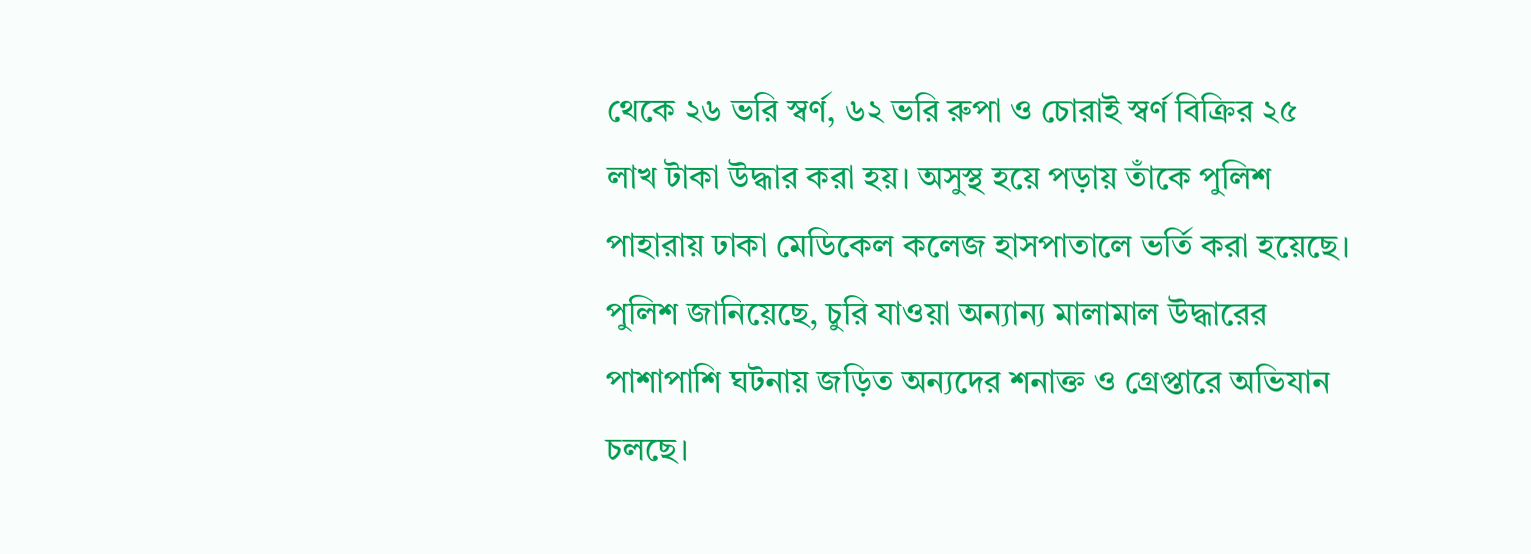থেকে ২৬ ভরি স্বর্ণ, ৬২ ভরি রুপা ও চোরাই স্বর্ণ বিক্রির ২৫ লাখ টাকা উদ্ধার করা হয়। অসুস্থ হয়ে পড়ায় তাঁকে পুলিশ পাহারায় ঢাকা মেডিকেল কলেজ হাসপাতালে ভর্তি করা হয়েছে।
পুলিশ জানিয়েছে, চুরি যাওয়া অন্যান্য মালামাল উদ্ধারের পাশাপাশি ঘটনায় জড়িত অন্যদের শনাক্ত ও গ্রেপ্তারে অভিযান চলছে।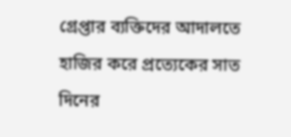গ্রেপ্তার ব্যক্তিদের আদালতে হাজির করে প্রত্যেকের সাত দিনের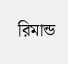রিমান্ড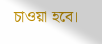চাওয়া হবে।